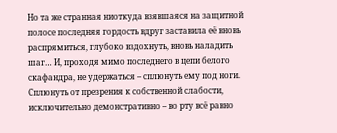Но та же странная ниоткуда взявшаяся на защитной полосе последняя гордость вдруг заставила её вновь распрямиться, глубоко вздохнуть, вновь наладить шаг… И, проходя мимо последнего в цепи белого скафандра, не удержаться – сплюнуть ему под ноги. Сплюнуть от презрения к собственной слабости, исключительно демонстративно – во рту всё равно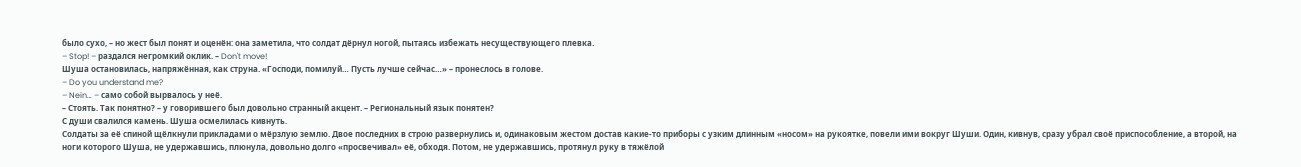было сухо, – но жест был понят и оценён: она заметила, что солдат дёрнул ногой, пытаясь избежать несуществующего плевка.
– Stop! – раздался негромкий оклик. – Don't move!
Шуша остановилась, напряжённая, как струна. «Господи, помилуй… Пусть лучше сейчас…» – пронеслось в голове.
– Do you understand me?
– Nein… – само собой вырвалось у неё.
– Стоять. Так понятно? – у говорившего был довольно странный акцент. – Региональный язык понятен?
С души свалился камень. Шуша осмелилась кивнуть.
Солдаты за её спиной щёлкнули прикладами о мёрзлую землю. Двое последних в строю развернулись и, одинаковым жестом достав какие-то приборы с узким длинным «носом» на рукоятке, повели ими вокруг Шуши. Один, кивнув, сразу убрал своё приспособление, а второй, на ноги которого Шуша, не удержавшись, плюнула, довольно долго «просвечивал» её, обходя. Потом, не удержавшись, протянул руку в тяжёлой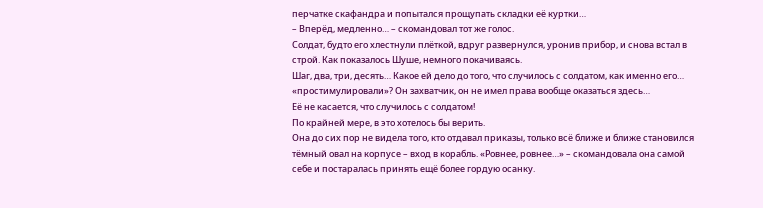перчатке скафандра и попытался прощупать складки её куртки…
– Вперёд, медленно… – скомандовал тот же голос.
Солдат, будто его хлестнули плёткой, вдруг развернулся, уронив прибор, и снова встал в строй. Как показалось Шуше, немного покачиваясь.
Шаг, два, три, десять… Какое ей дело до того, что случилось с солдатом, как именно его… «простимулировали»? Он захватчик, он не имел права вообще оказаться здесь…
Её не касается, что случилось с солдатом!
По крайней мере, в это хотелось бы верить.
Она до сих пор не видела того, кто отдавал приказы, только всё ближе и ближе становился тёмный овал на корпусе – вход в корабль. «Ровнее, ровнее…» – скомандовала она самой себе и постаралась принять ещё более гордую осанку.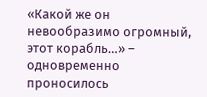«Какой же он невообразимо огромный, этот корабль…» – одновременно проносилось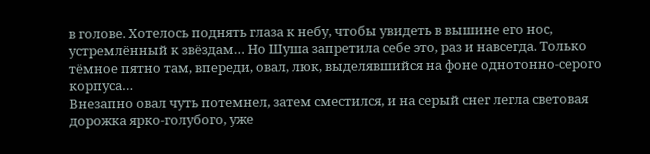в голове. Хотелось поднять глаза к небу, чтобы увидеть в вышине его нос, устремлённый к звёздам… Но Шуша запретила себе это, раз и навсегда. Только тёмное пятно там, впереди, овал, люк, выделявшийся на фоне однотонно-серого корпуса…
Внезапно овал чуть потемнел, затем сместился, и на серый снег легла световая дорожка ярко-голубого, уже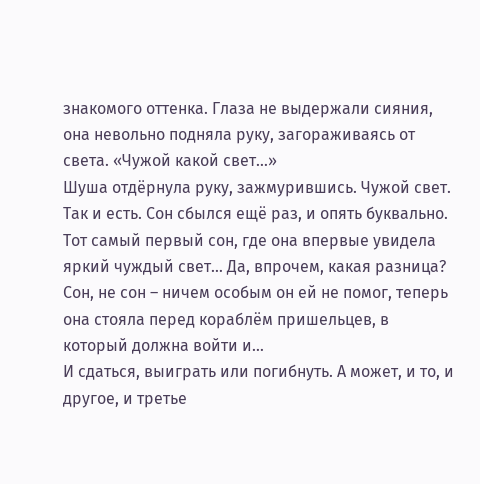знакомого оттенка. Глаза не выдержали сияния, она невольно подняла руку, загораживаясь от света. «Чужой какой свет…»
Шуша отдёрнула руку, зажмурившись. Чужой свет. Так и есть. Сон сбылся ещё раз, и опять буквально. Тот самый первый сон, где она впервые увидела яркий чуждый свет… Да, впрочем, какая разница? Сон, не сон – ничем особым он ей не помог, теперь она стояла перед кораблём пришельцев, в который должна войти и…
И сдаться, выиграть или погибнуть. А может, и то, и другое, и третье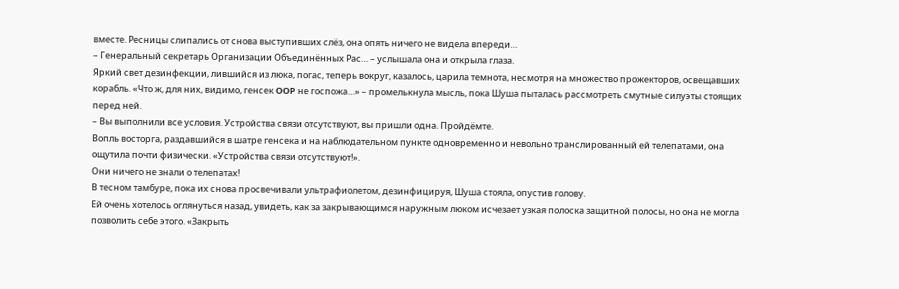вместе. Ресницы слипались от снова выступивших слёз, она опять ничего не видела впереди…
– Генеральный секретарь Организации Объединённых Рас… – услышала она и открыла глаза.
Яркий свет дезинфекции, лившийся из люка, погас, теперь вокруг, казалось, царила темнота, несмотря на множество прожекторов, освещавших корабль. «Что ж, для них, видимо, генсек OOP не госпожа…» – промелькнула мысль, пока Шуша пыталась рассмотреть смутные силуэты стоящих перед ней.
– Вы выполнили все условия. Устройства связи отсутствуют, вы пришли одна. Пройдёмте.
Вопль восторга, раздавшийся в шатре генсека и на наблюдательном пункте одновременно и невольно транслированный ей телепатами, она ощутила почти физически. «Устройства связи отсутствуют!».
Они ничего не знали о телепатах!
В тесном тамбуре, пока их снова просвечивали ультрафиолетом, дезинфицируя, Шуша стояла, опустив голову.
Ей очень хотелось оглянуться назад, увидеть, как за закрывающимся наружным люком исчезает узкая полоска защитной полосы, но она не могла позволить себе этого. «Закрыть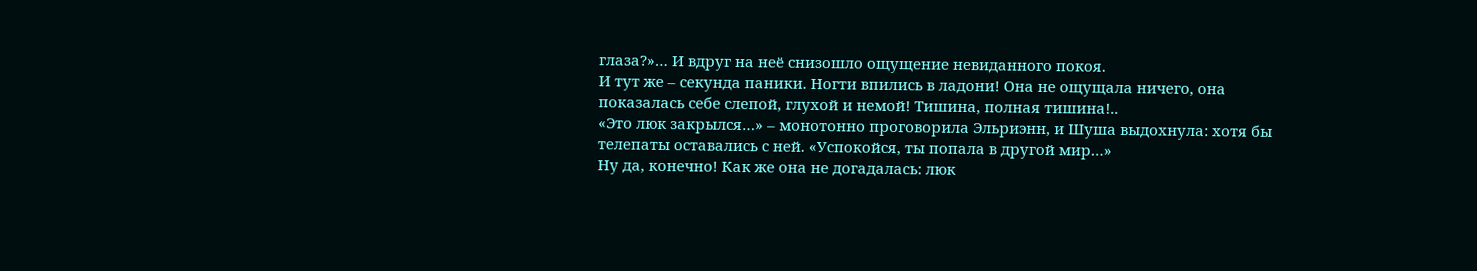глаза?»… И вдруг на неё снизошло ощущение невиданного покоя.
И тут же – секунда паники. Ногти впились в ладони! Она не ощущала ничего, она показалась себе слепой, глухой и немой! Тишина, полная тишина!..
«Это люк закрылся…» – монотонно проговорила Эльриэнн, и Шуша выдохнула: хотя бы телепаты оставались с ней. «Успокойся, ты попала в другой мир…»
Ну да, конечно! Как же она не догадалась: люк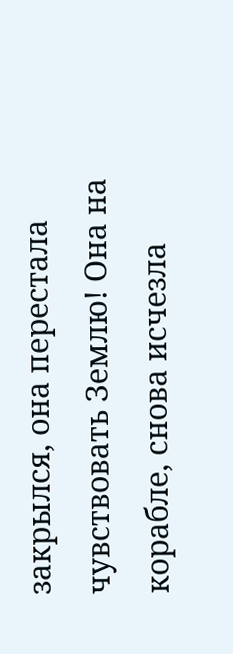закрылся, она перестала чувствовать Землю! Она на корабле, снова исчезла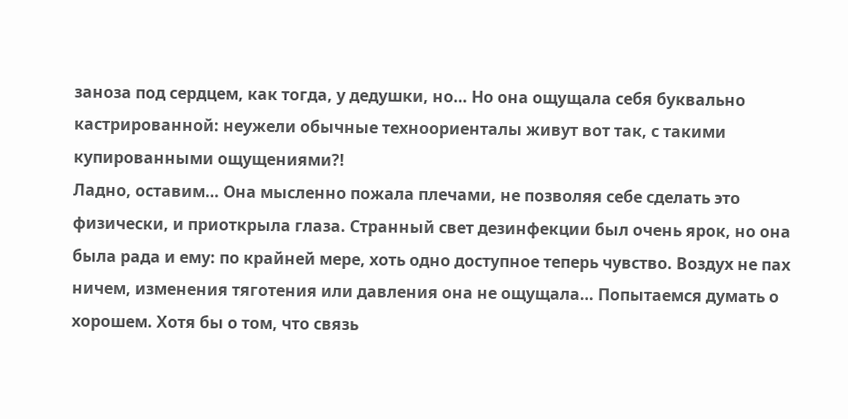заноза под сердцем, как тогда, у дедушки, но… Но она ощущала себя буквально кастрированной: неужели обычные техноориенталы живут вот так, с такими купированными ощущениями?!
Ладно, оставим… Она мысленно пожала плечами, не позволяя себе сделать это физически, и приоткрыла глаза. Странный свет дезинфекции был очень ярок, но она была рада и ему: по крайней мере, хоть одно доступное теперь чувство. Воздух не пах ничем, изменения тяготения или давления она не ощущала… Попытаемся думать о хорошем. Хотя бы о том, что связь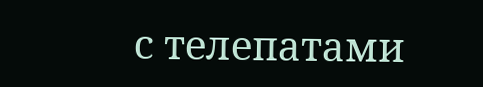с телепатами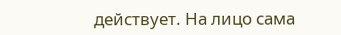действует. На лицо сама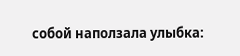собой наползала улыбка: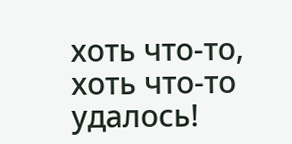хоть что-то, хоть что-то удалось!